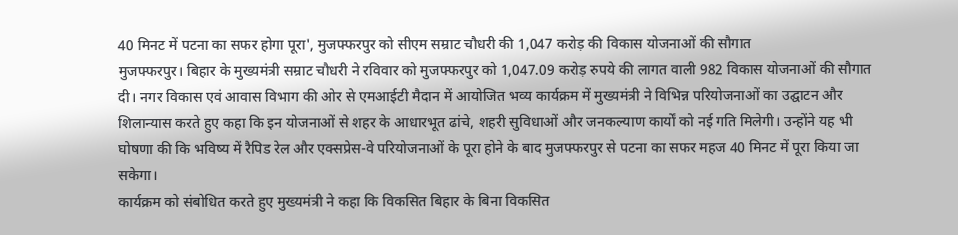40 मिनट में पटना का सफर होगा पूरा', मुजफ्फरपुर को सीएम सम्राट चौधरी की 1,047 करोड़ की विकास योजनाओं की सौगात
मुजफ्फरपुर। बिहार के मुख्यमंत्री सम्राट चौधरी ने रविवार को मुजफ्फरपुर को 1,047.09 करोड़ रुपये की लागत वाली 982 विकास योजनाओं की सौगात दी। नगर विकास एवं आवास विभाग की ओर से एमआईटी मैदान में आयोजित भव्य कार्यक्रम में मुख्यमंत्री ने विभिन्न परियोजनाओं का उद्घाटन और शिलान्यास करते हुए कहा कि इन योजनाओं से शहर के आधारभूत ढांचे, शहरी सुविधाओं और जनकल्याण कार्यों को नई गति मिलेगी। उन्होंने यह भी घोषणा की कि भविष्य में रैपिड रेल और एक्सप्रेस-वे परियोजनाओं के पूरा होने के बाद मुजफ्फरपुर से पटना का सफर महज 40 मिनट में पूरा किया जा सकेगा।
कार्यक्रम को संबोधित करते हुए मुख्यमंत्री ने कहा कि विकसित बिहार के बिना विकसित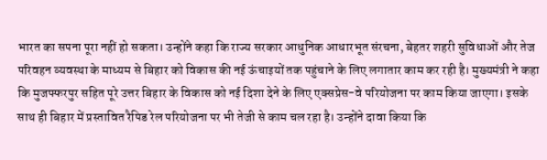भारत का सपना पूरा नहीं हो सकता। उन्होंने कहा कि राज्य सरकार आधुनिक आधारभूत संरचना, बेहतर शहरी सुविधाओं और तेज परिवहन व्यवस्था के माध्यम से बिहार को विकास की नई ऊंचाइयों तक पहुंचाने के लिए लगातार काम कर रही है। मुख्यमंत्री ने कहा कि मुजफ्फरपुर सहित पूरे उत्तर बिहार के विकास को नई दिशा देने के लिए एक्सप्रेस-वे परियोजना पर काम किया जाएगा। इसके साथ ही बिहार में प्रस्तावित रैपिड रेल परियोजना पर भी तेजी से काम चल रहा है। उन्होंने दावा किया कि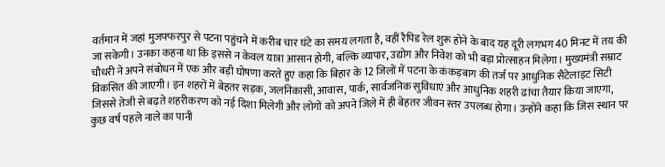वर्तमान में जहां मुजफ्फरपुर से पटना पहुंचने में करीब चार घंटे का समय लगता है, वहीं रैपिड रेल शुरू होने के बाद यह दूरी लगभग 40 मिनट में तय की जा सकेगी। उनका कहना था कि इससे न केवल यात्रा आसान होगी, बल्कि व्यापार, उद्योग और निवेश को भी बड़ा प्रोत्साहन मिलेगा। मुख्यमंत्री सम्राट चौधरी ने अपने संबोधन में एक और बड़ी घोषणा करते हुए कहा कि बिहार के 12 जिलों में पटना के कंकड़बाग की तर्ज पर आधुनिक सैटेलाइट सिटी विकसित की जाएगी। इन शहरों में बेहतर सड़क, जलनिकासी, आवास, पार्क, सार्वजनिक सुविधाएं और आधुनिक शहरी ढांचा तैयार किया जाएगा, जिससे तेजी से बढ़ते शहरीकरण को नई दिशा मिलेगी और लोगों को अपने जिले में ही बेहतर जीवन स्तर उपलब्ध होगा। उन्होंने कहा कि जिस स्थान पर कुछ वर्ष पहले नाले का पानी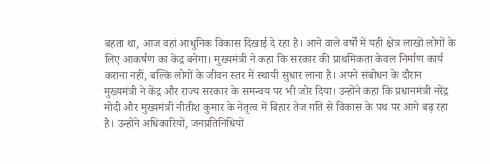बहता था, आज वहां आधुनिक विकास दिखाई दे रहा है। आने वाले वर्षों में यही क्षेत्र लाखों लोगों के लिए आकर्षण का केंद्र बनेगा। मुख्यमंत्री ने कहा कि सरकार की प्राथमिकता केवल निर्माण कार्य कराना नहीं, बल्कि लोगों के जीवन स्तर में स्थायी सुधार लाना है। अपने संबोधन के दौरान मुख्यमंत्री ने केंद्र और राज्य सरकार के समन्वय पर भी जोर दिया। उन्होंने कहा कि प्रधानमंत्री नरेंद्र मोदी और मुख्यमंत्री नीतीश कुमार के नेतृत्व में बिहार तेज गति से विकास के पथ पर आगे बढ़ रहा है। उन्होंने अधिकारियों, जनप्रतिनिधियों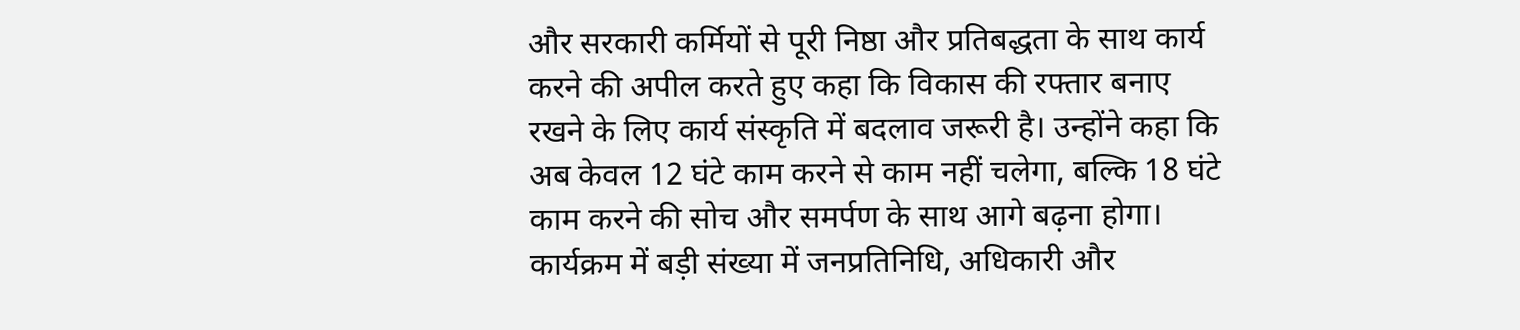और सरकारी कर्मियों से पूरी निष्ठा और प्रतिबद्धता के साथ कार्य करने की अपील करते हुए कहा कि विकास की रफ्तार बनाए रखने के लिए कार्य संस्कृति में बदलाव जरूरी है। उन्होंने कहा कि अब केवल 12 घंटे काम करने से काम नहीं चलेगा, बल्कि 18 घंटे काम करने की सोच और समर्पण के साथ आगे बढ़ना होगा। कार्यक्रम में बड़ी संख्या में जनप्रतिनिधि, अधिकारी और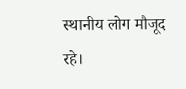स्थानीय लोग मौजूद रहे।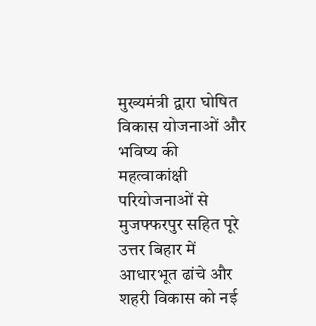मुख्यमंत्री द्वारा घोषित विकास योजनाओं और भविष्य की महत्वाकांक्षी परियोजनाओं से मुजफ्फरपुर सहित पूरे उत्तर बिहार में आधारभूत ढांचे और शहरी विकास को नई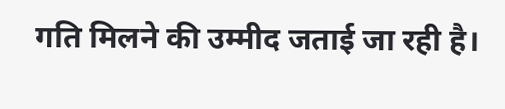गति मिलने की उम्मीद जताई जा रही है।